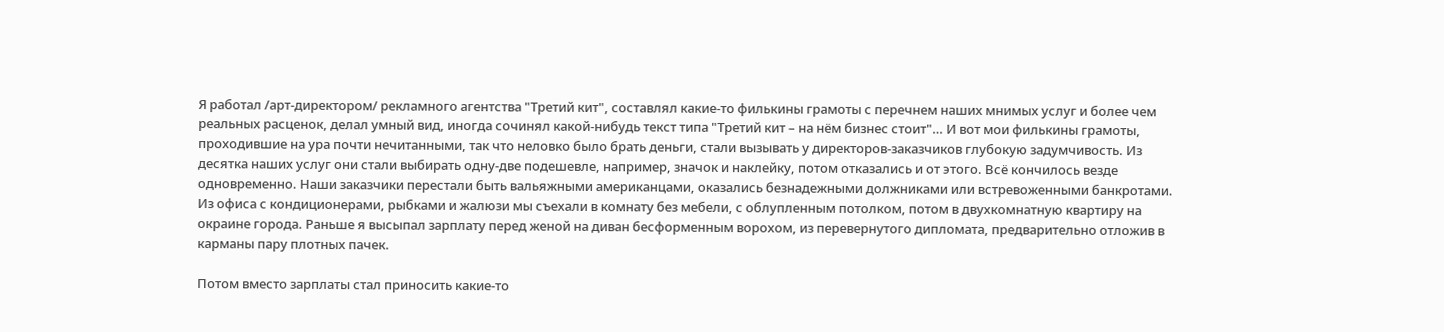Я работал /арт-директором/ рекламного агентства "Третий кит", составлял какие-то филькины грамоты с перечнем наших мнимых услуг и более чем реальных расценок, делал умный вид, иногда сочинял какой-нибудь текст типа "Третий кит – на нём бизнес стоит"… И вот мои филькины грамоты, проходившие на ура почти нечитанными, так что неловко было брать деньги, стали вызывать у директоров-заказчиков глубокую задумчивость. Из десятка наших услуг они стали выбирать одну-две подешевле, например, значок и наклейку, потом отказались и от этого. Всё кончилось везде одновременно. Наши заказчики перестали быть вальяжными американцами, оказались безнадежными должниками или встревоженными банкротами. Из офиса с кондиционерами, рыбками и жалюзи мы съехали в комнату без мебели, с облупленным потолком, потом в двухкомнатную квартиру на окраине города. Раньше я высыпал зарплату перед женой на диван бесформенным ворохом, из перевернутого дипломата, предварительно отложив в карманы пару плотных пачек.

Потом вместо зарплаты стал приносить какие-то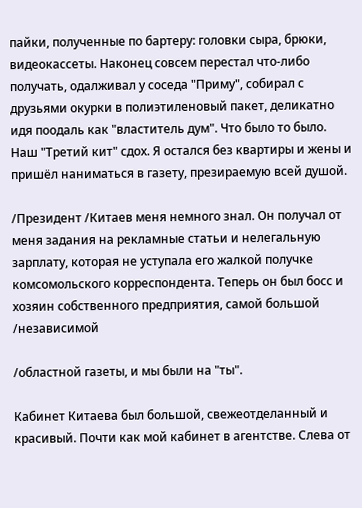пайки, полученные по бартеру: головки сыра, брюки, видеокассеты. Наконец совсем перестал что-либо получать, одалживал у соседа "Приму", собирал с друзьями окурки в полиэтиленовый пакет, деликатно идя поодаль как "властитель дум". Что было то было. Наш "Третий кит" сдох. Я остался без квартиры и жены и пришёл наниматься в газету, презираемую всей душой.

/Президент /Китаев меня немного знал. Он получал от меня задания на рекламные статьи и нелегальную зарплату, которая не уступала его жалкой получке комсомольского корреспондента. Теперь он был босс и хозяин собственного предприятия, самой большой /независимой

/областной газеты, и мы были на "ты".

Кабинет Китаева был большой, свежеотделанный и красивый. Почти как мой кабинет в агентстве. Слева от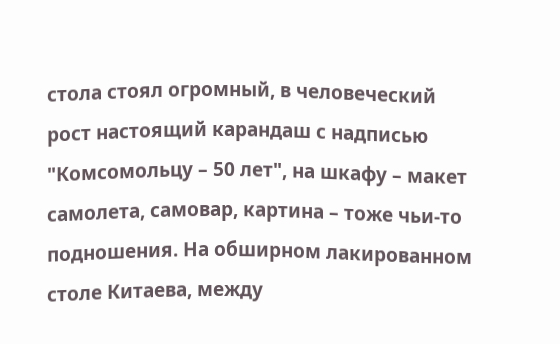стола стоял огромный, в человеческий рост настоящий карандаш с надписью "Комсомольцу – 50 лет", на шкафу – макет самолета, самовар, картина – тоже чьи-то подношения. На обширном лакированном столе Китаева, между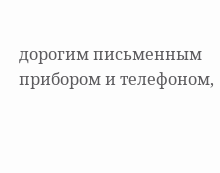дорогим письменным прибором и телефоном,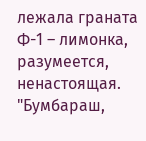лежала граната Ф-1 – лимонка, разумеется, ненастоящая. "Бумбараш,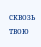сквозь твою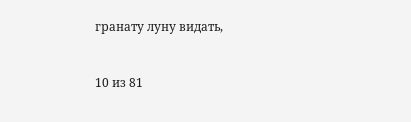гранату луну видать,



10 из 81